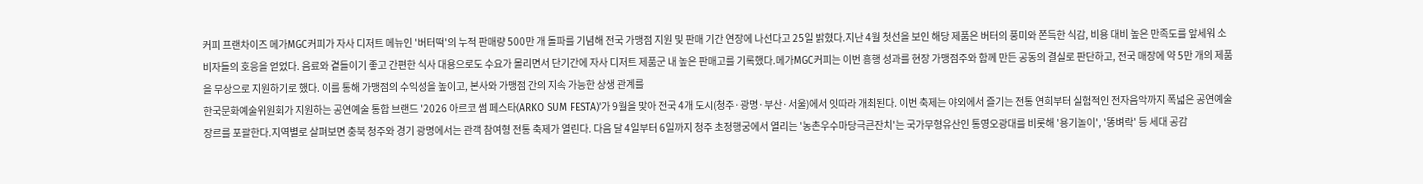커피 프랜차이즈 메가MGC커피가 자사 디저트 메뉴인 '버터떡'의 누적 판매량 500만 개 돌파를 기념해 전국 가맹점 지원 및 판매 기간 연장에 나선다고 25일 밝혔다.지난 4월 첫선을 보인 해당 제품은 버터의 풍미와 쫀득한 식감, 비용 대비 높은 만족도를 앞세워 소비자들의 호응을 얻었다. 음료와 곁들이기 좋고 간편한 식사 대용으로도 수요가 몰리면서 단기간에 자사 디저트 제품군 내 높은 판매고를 기록했다.메가MGC커피는 이번 흥행 성과를 현장 가맹점주와 함께 만든 공동의 결실로 판단하고, 전국 매장에 약 5만 개의 제품을 무상으로 지원하기로 했다. 이를 통해 가맹점의 수익성을 높이고, 본사와 가맹점 간의 지속 가능한 상생 관계를
한국문화예술위원회가 지원하는 공연예술 통합 브랜드 '2026 아르코 썸 페스타(ARKO SUM FESTA)'가 9월을 맞아 전국 4개 도시(청주·광명·부산·서울)에서 잇따라 개최된다. 이번 축제는 야외에서 즐기는 전통 연희부터 실험적인 전자음악까지 폭넓은 공연예술 장르를 포괄한다.지역별로 살펴보면 충북 청주와 경기 광명에서는 관객 참여형 전통 축제가 열린다. 다음 달 4일부터 6일까지 청주 초정행궁에서 열리는 '농촌우수마당극큰잔치'는 국가무형유산인 통영오광대를 비롯해 '용기놀이', '똥벼락' 등 세대 공감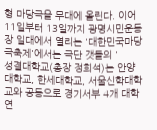형 마당극을 무대에 올린다. 이어 11일부터 13일까지 광명시민운동장 일대에서 열리는 '대한민국마당극축제'에서는 극단 갯돌의 '
성결대학교(총장 정희석)는 안양대학교, 한세대학교, 서울신학대학교와 공동으로 경기서부 4개 대학 연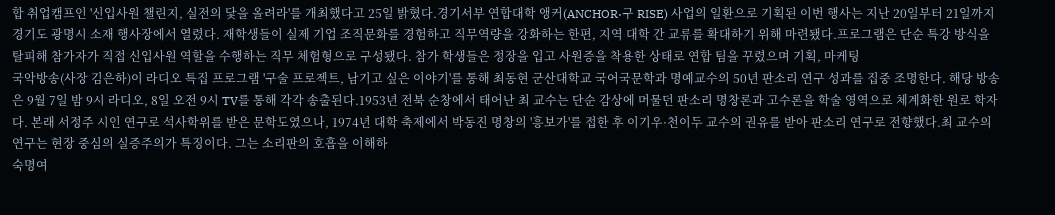합 취업캠프인 '신입사원 챌린지, 실전의 닻을 올려라'를 개최했다고 25일 밝혔다.경기서부 연합대학 앵커(ANCHOR·구 RISE) 사업의 일환으로 기획된 이번 행사는 지난 20일부터 21일까지 경기도 광명시 소재 행사장에서 열렸다. 재학생들이 실제 기업 조직문화를 경험하고 직무역량을 강화하는 한편, 지역 대학 간 교류를 확대하기 위해 마련됐다.프로그램은 단순 특강 방식을 탈피해 참가자가 직접 신입사원 역할을 수행하는 직무 체험형으로 구성됐다. 참가 학생들은 정장을 입고 사원증을 착용한 상태로 연합 팀을 꾸렸으며 기획, 마케팅
국악방송(사장 김은하)이 라디오 특집 프로그램 '구술 프로젝트, 남기고 싶은 이야기'를 통해 최동현 군산대학교 국어국문학과 명예교수의 50년 판소리 연구 성과를 집중 조명한다. 해당 방송은 9월 7일 밤 9시 라디오, 8일 오전 9시 TV를 통해 각각 송출된다.1953년 전북 순창에서 태어난 최 교수는 단순 감상에 머물던 판소리 명창론과 고수론을 학술 영역으로 체계화한 원로 학자다. 본래 서정주 시인 연구로 석사학위를 받은 문학도였으나, 1974년 대학 축제에서 박동진 명창의 '흥보가'를 접한 후 이기우·천이두 교수의 권유를 받아 판소리 연구로 전향했다.최 교수의 연구는 현장 중심의 실증주의가 특징이다. 그는 소리판의 호흡을 이해하
숙명여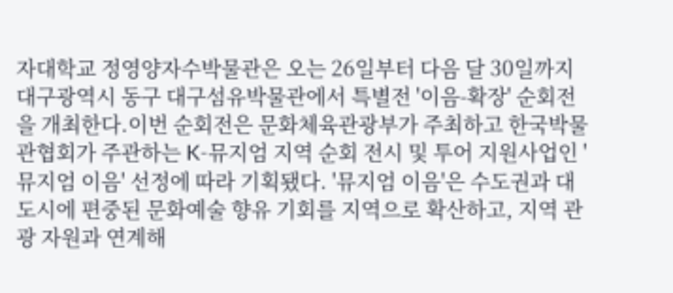자대학교 정영양자수박물관은 오는 26일부터 다음 달 30일까지 대구광역시 동구 대구섬유박물관에서 특별전 '이음-확장' 순회전을 개최한다.이번 순회전은 문화체육관광부가 주최하고 한국박물관협회가 주관하는 K-뮤지엄 지역 순회 전시 및 투어 지원사업인 '뮤지엄 이음' 선정에 따라 기획됐다. '뮤지엄 이음'은 수도권과 대도시에 편중된 문화예술 향유 기회를 지역으로 확산하고, 지역 관광 자원과 연계해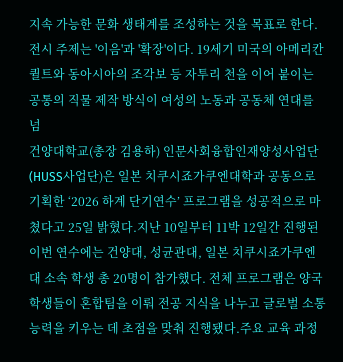지속 가능한 문화 생태계를 조성하는 것을 목표로 한다.전시 주제는 '이음'과 '확장'이다. 19세기 미국의 아메리칸 퀼트와 동아시아의 조각보 등 자투리 천을 이어 붙이는 공통의 직물 제작 방식이 여성의 노동과 공동체 연대를 넘
건양대학교(총장 김용하) 인문사회융합인재양성사업단(HUSS사업단)은 일본 치쿠시죠가쿠엔대학과 공동으로 기획한 ‘2026 하계 단기연수’ 프로그램을 성공적으로 마쳤다고 25일 밝혔다.지난 10일부터 11박 12일간 진행된 이번 연수에는 건양대, 성균관대, 일본 치쿠시죠가쿠엔대 소속 학생 총 20명이 참가했다. 전체 프로그램은 양국 학생들이 혼합팀을 이뤄 전공 지식을 나누고 글로벌 소통 능력을 키우는 데 초점을 맞춰 진행됐다.주요 교육 과정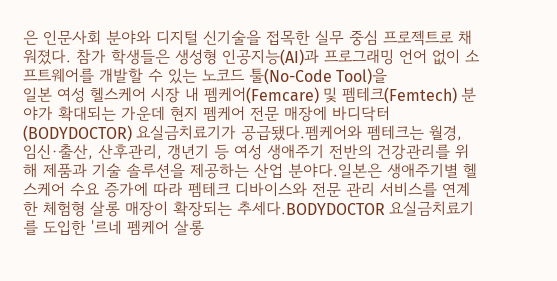은 인문사회 분야와 디지털 신기술을 접목한 실무 중심 프로젝트로 채워졌다. 참가 학생들은 생성형 인공지능(AI)과 프로그래밍 언어 없이 소프트웨어를 개발할 수 있는 노코드 툴(No-Code Tool)을
일본 여성 헬스케어 시장 내 펨케어(Femcare) 및 펨테크(Femtech) 분야가 확대되는 가운데 현지 펨케어 전문 매장에 바디닥터(BODYDOCTOR) 요실금치료기가 공급됐다.펨케어와 펨테크는 월경, 임신·출산, 산후관리, 갱년기 등 여성 생애주기 전반의 건강관리를 위해 제품과 기술 솔루션을 제공하는 산업 분야다.일본은 생애주기별 헬스케어 수요 증가에 따라 펨테크 디바이스와 전문 관리 서비스를 연계한 체험형 살롱 매장이 확장되는 추세다.BODYDOCTOR 요실금치료기를 도입한 '르네 펨케어 살롱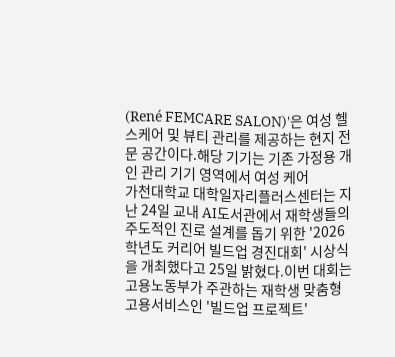(René FEMCARE SALON)'은 여성 헬스케어 및 뷰티 관리를 제공하는 현지 전문 공간이다.해당 기기는 기존 가정용 개인 관리 기기 영역에서 여성 케어
가천대학교 대학일자리플러스센터는 지난 24일 교내 AI도서관에서 재학생들의 주도적인 진로 설계를 돕기 위한 '2026학년도 커리어 빌드업 경진대회' 시상식을 개최했다고 25일 밝혔다.이번 대회는 고용노동부가 주관하는 재학생 맞춤형 고용서비스인 '빌드업 프로젝트'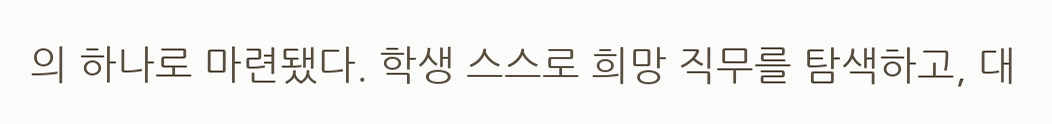의 하나로 마련됐다. 학생 스스로 희망 직무를 탐색하고, 대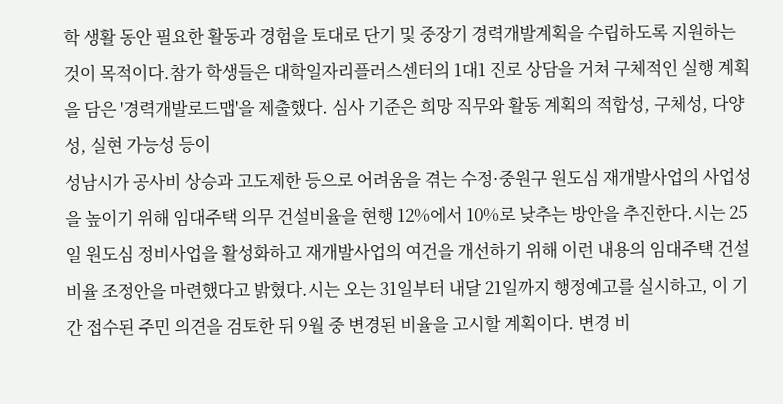학 생활 동안 필요한 활동과 경험을 토대로 단기 및 중장기 경력개발계획을 수립하도록 지원하는 것이 목적이다.참가 학생들은 대학일자리플러스센터의 1대1 진로 상담을 거쳐 구체적인 실행 계획을 담은 '경력개발로드맵'을 제출했다. 심사 기준은 희망 직무와 활동 계획의 적합성, 구체성, 다양성, 실현 가능성 등이
성남시가 공사비 상승과 고도제한 등으로 어려움을 겪는 수정·중원구 원도심 재개발사업의 사업성을 높이기 위해 임대주택 의무 건설비율을 현행 12%에서 10%로 낮추는 방안을 추진한다.시는 25일 원도심 정비사업을 활성화하고 재개발사업의 여건을 개선하기 위해 이런 내용의 임대주택 건설비율 조정안을 마련했다고 밝혔다.시는 오는 31일부터 내달 21일까지 행정예고를 실시하고, 이 기간 접수된 주민 의견을 검토한 뒤 9월 중 변경된 비율을 고시할 계획이다. 변경 비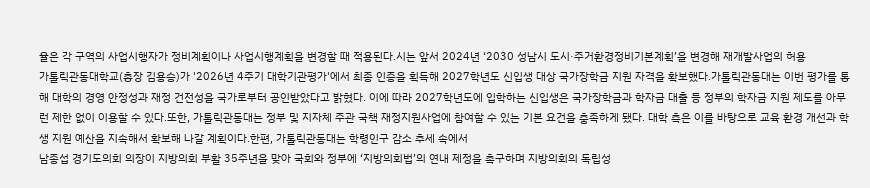율은 각 구역의 사업시행자가 정비계획이나 사업시행계획을 변경할 때 적용된다.시는 앞서 2024년 ‘2030 성남시 도시·주거환경정비기본계획’을 변경해 재개발사업의 허용
가톨릭관동대학교(총장 김용승)가 '2026년 4주기 대학기관평가'에서 최종 인증을 획득해 2027학년도 신입생 대상 국가장학금 지원 자격을 확보했다.가톨릭관동대는 이번 평가를 통해 대학의 경영 안정성과 재정 건전성을 국가로부터 공인받았다고 밝혔다. 이에 따라 2027학년도에 입학하는 신입생은 국가장학금과 학자금 대출 등 정부의 학자금 지원 제도를 아무런 제한 없이 이용할 수 있다.또한, 가톨릭관동대는 정부 및 지자체 주관 국책 재정지원사업에 참여할 수 있는 기본 요건을 충족하게 됐다. 대학 측은 이를 바탕으로 교육 환경 개선과 학생 지원 예산을 지속해서 확보해 나갈 계획이다.한편, 가톨릭관동대는 학령인구 감소 추세 속에서
남종섭 경기도의회 의장이 지방의회 부활 35주년을 맞아 국회와 정부에 ‘지방의회법’의 연내 제정을 촉구하며 지방의회의 독립성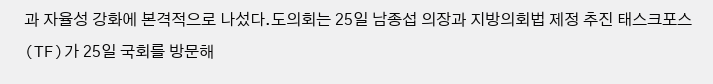과 자율성 강화에 본격적으로 나섰다.도의회는 25일 남종섭 의장과 지방의회법 제정 추진 태스크포스(TF)가 25일 국회를 방문해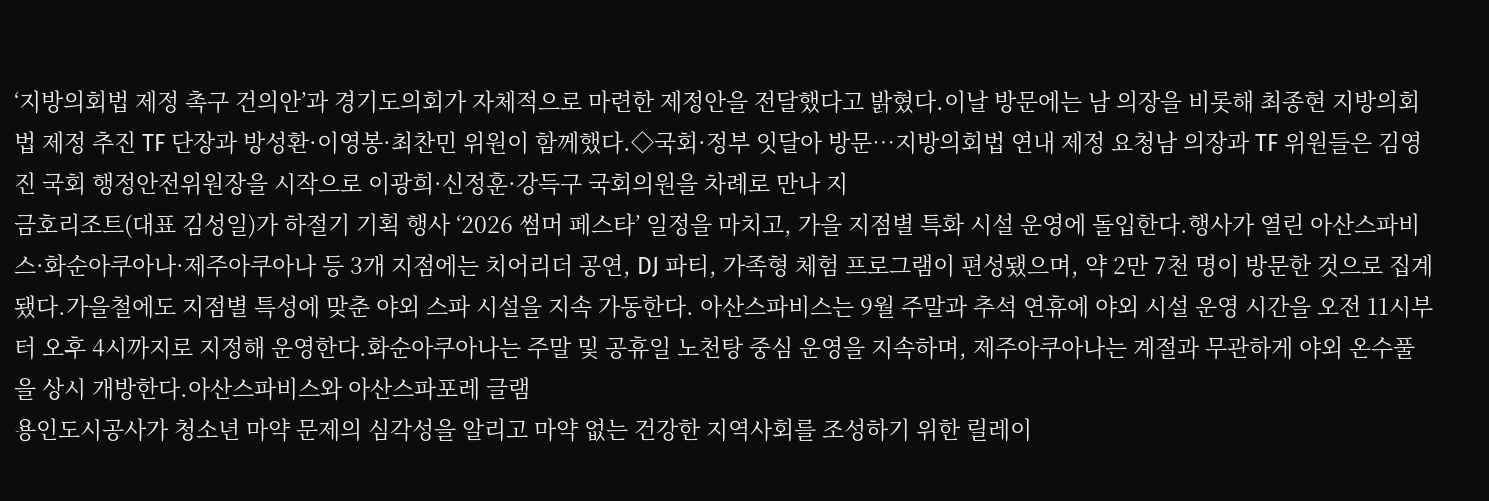‘지방의회법 제정 촉구 건의안’과 경기도의회가 자체적으로 마련한 제정안을 전달했다고 밝혔다.이날 방문에는 남 의장을 비롯해 최종현 지방의회법 제정 추진 TF 단장과 방성환·이영봉·최찬민 위원이 함께했다.◇국회·정부 잇달아 방문…지방의회법 연내 제정 요청남 의장과 TF 위원들은 김영진 국회 행정안전위원장을 시작으로 이광희·신정훈·강득구 국회의원을 차례로 만나 지
금호리조트(대표 김성일)가 하절기 기획 행사 ‘2026 썸머 페스타’ 일정을 마치고, 가을 지점별 특화 시설 운영에 돌입한다.행사가 열린 아산스파비스·화순아쿠아나·제주아쿠아나 등 3개 지점에는 치어리더 공연, DJ 파티, 가족형 체험 프로그램이 편성됐으며, 약 2만 7천 명이 방문한 것으로 집계됐다.가을철에도 지점별 특성에 맞춘 야외 스파 시설을 지속 가동한다. 아산스파비스는 9월 주말과 추석 연휴에 야외 시설 운영 시간을 오전 11시부터 오후 4시까지로 지정해 운영한다.화순아쿠아나는 주말 및 공휴일 노천탕 중심 운영을 지속하며, 제주아쿠아나는 계절과 무관하게 야외 온수풀을 상시 개방한다.아산스파비스와 아산스파포레 글램
용인도시공사가 청소년 마약 문제의 심각성을 알리고 마약 없는 건강한 지역사회를 조성하기 위한 릴레이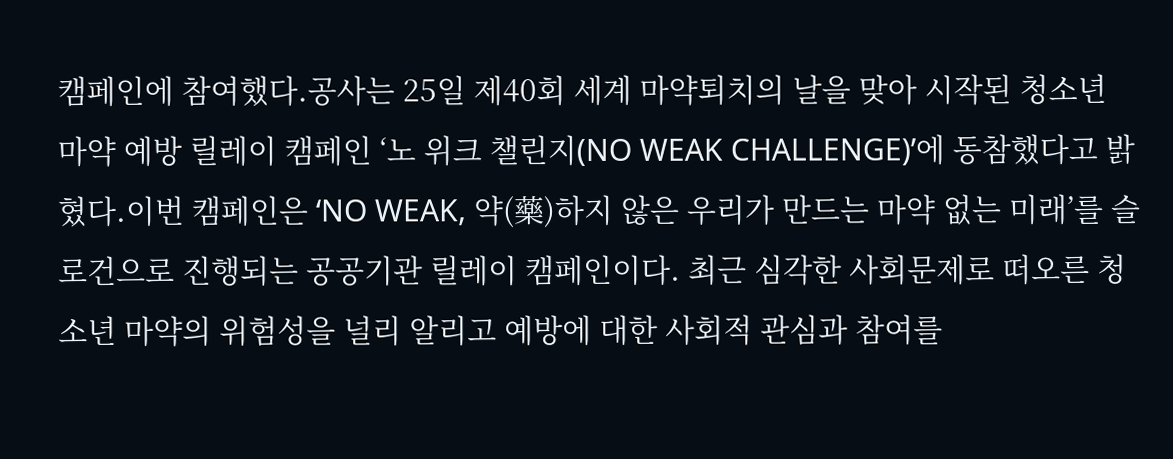캠페인에 참여했다.공사는 25일 제40회 세계 마약퇴치의 날을 맞아 시작된 청소년 마약 예방 릴레이 캠페인 ‘노 위크 챌린지(NO WEAK CHALLENGE)’에 동참했다고 밝혔다.이번 캠페인은 ‘NO WEAK, 약(藥)하지 않은 우리가 만드는 마약 없는 미래’를 슬로건으로 진행되는 공공기관 릴레이 캠페인이다. 최근 심각한 사회문제로 떠오른 청소년 마약의 위험성을 널리 알리고 예방에 대한 사회적 관심과 참여를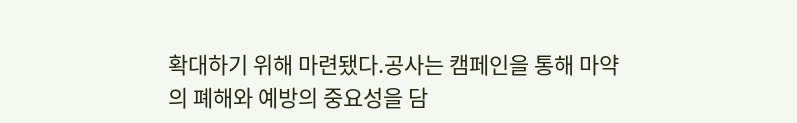확대하기 위해 마련됐다.공사는 캠페인을 통해 마약의 폐해와 예방의 중요성을 담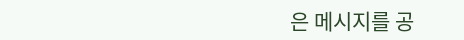은 메시지를 공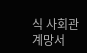식 사회관계망서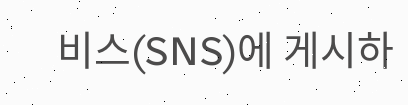비스(SNS)에 게시하